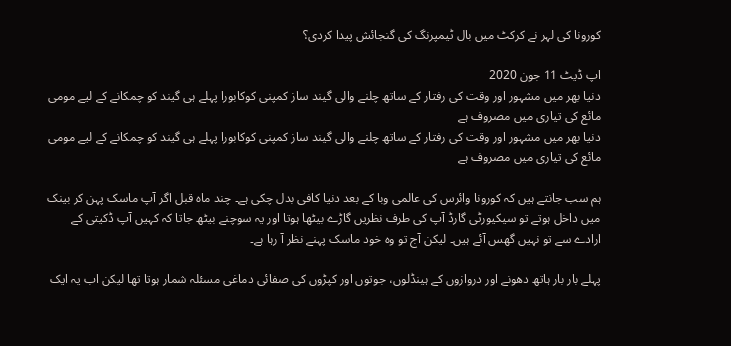کورونا کی لہر نے کرکٹ میں بال ٹیمپرنگ کی گنجائش پیدا کردی؟

اپ ڈیٹ 11 جون 2020
دنیا بھر میں مشہور اور وقت کی رفتار کے ساتھ چلنے والی گیند ساز کمپنی کوکابورا پہلے ہی گیند کو چمکانے کے لیے مومی مائع کی تیاری میں مصروف ہے
دنیا بھر میں مشہور اور وقت کی رفتار کے ساتھ چلنے والی گیند ساز کمپنی کوکابورا پہلے ہی گیند کو چمکانے کے لیے مومی مائع کی تیاری میں مصروف ہے

ہم سب جانتے ہیں کہ کورونا وائرس کی عالمی وبا کے بعد دنیا کافی بدل چکی ہے۔ چند ماہ قبل اگر آپ ماسک پہن کر بینک میں داخل ہوتے تو سیکیورٹی گارڈ آپ کی طرف نظریں گاڑے بیٹھا ہوتا اور یہ سوچنے بیٹھ جاتا کہ کہیں آپ ڈکیتی کے ارادے سے تو نہیں گھس آئے ہیں۔ لیکن آج تو وہ خود ماسک پہنے نظر آ رہا ہے۔

پہلے بار بار ہاتھ دھونے اور دروازوں کے ہینڈلوں، جوتوں اور کپڑوں کی صفائی دماغی مسئلہ شمار ہوتا تھا لیکن اب یہ ایک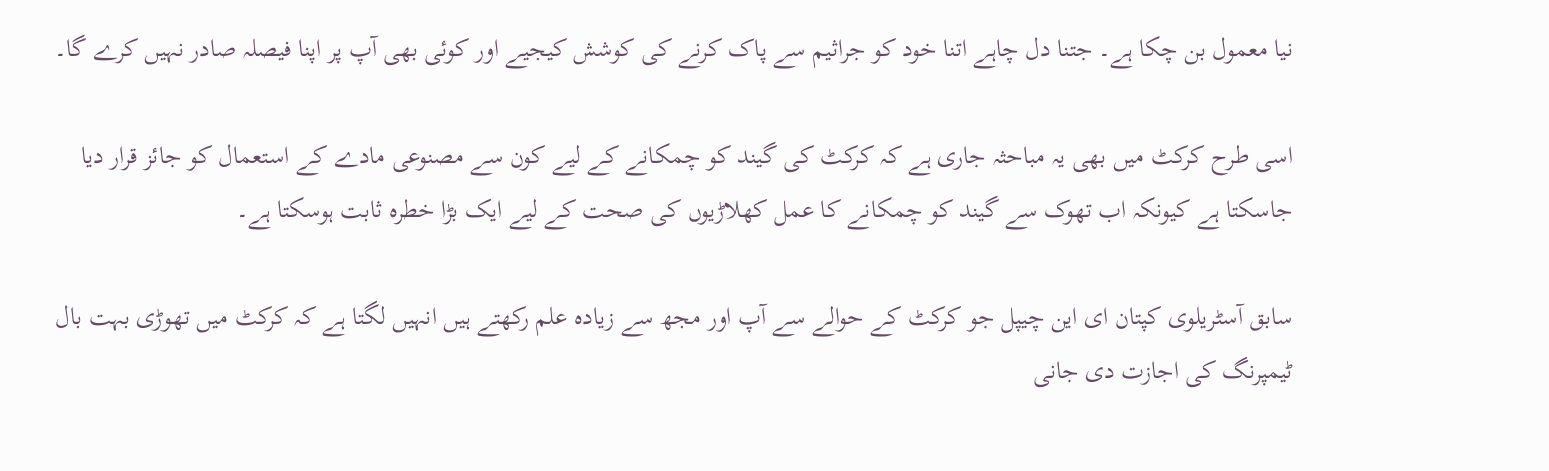نیا معمول بن چکا ہے۔ جتنا دل چاہے اتنا خود کو جراثیم سے پاک کرنے کی کوشش کیجیے اور کوئی بھی آپ پر اپنا فیصلہ صادر نہیں کرے گا۔

اسی طرح کرکٹ میں بھی یہ مباحثہ جاری ہے کہ کرکٹ کی گیند کو چمکانے کے لیے کون سے مصنوعی مادے کے استعمال کو جائز قرار دیا جاسکتا ہے کیونکہ اب تھوک سے گیند کو چمکانے کا عمل کھلاڑیوں کی صحت کے لیے ایک بڑا خطرہ ثابت ہوسکتا ہے۔

سابق آسٹریلوی کپتان ای این چیپل جو کرکٹ کے حوالے سے آپ اور مجھ سے زیادہ علم رکھتے ہیں انہیں لگتا ہے کہ کرکٹ میں تھوڑی بہت بال ٹیمپرنگ کی اجازت دی جانی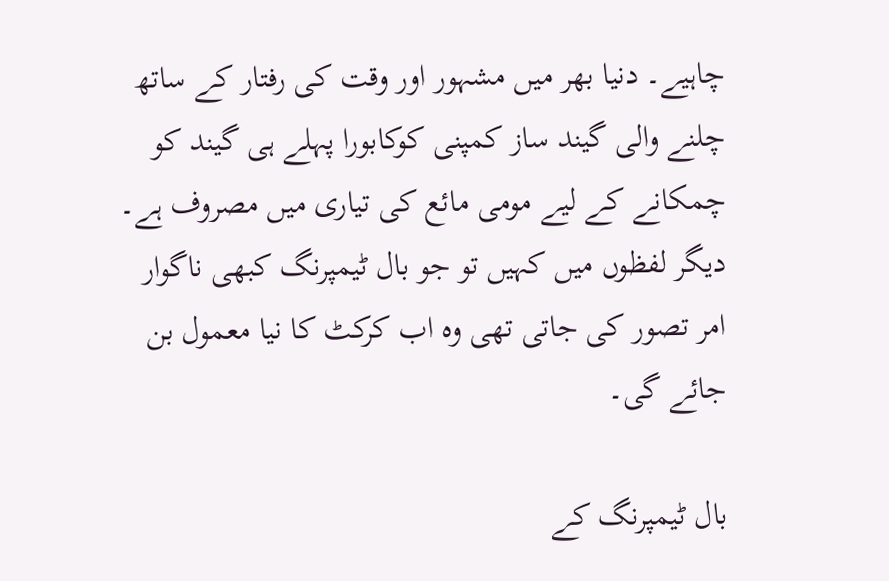چاہیے۔ دنیا بھر میں مشہور اور وقت کی رفتار کے ساتھ چلنے والی گیند ساز کمپنی کوکابورا پہلے ہی گیند کو چمکانے کے لیے مومی مائع کی تیاری میں مصروف ہے۔ دیگر لفظوں میں کہیں تو جو بال ٹیمپرنگ کبھی ناگوار امر تصور کی جاتی تھی وہ اب کرکٹ کا نیا معمول بن جائے گی۔

بال ٹیمپرنگ کے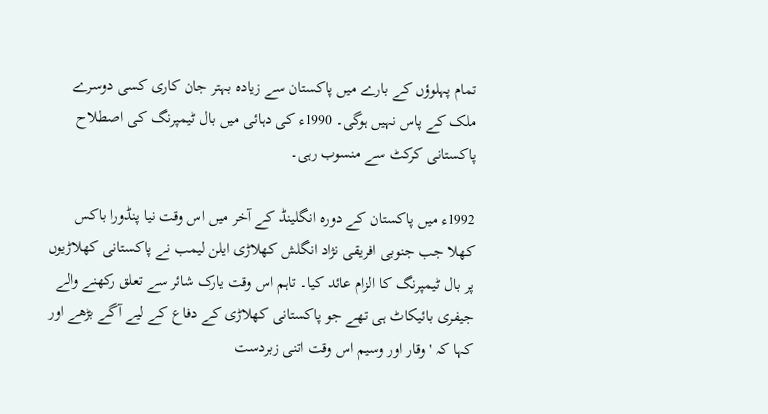تمام پہلوؤں کے بارے میں پاکستان سے زیادہ بہتر جان کاری کسی دوسرے ملک کے پاس نہیں ہوگی۔ 1990ء کی دہائی میں بال ٹیمپرنگ کی اصطلاح پاکستانی کرکٹ سے منسوب رہی۔

1992ء میں پاکستان کے دورہ انگلینڈ کے آخر میں اس وقت نیا پنڈورا باکس کھلا جب جنوبی افریقی نژاد انگلش کھلاڑی ایلن لیمب نے پاکستانی کھلاڑیوں پر بال ٹیمپرنگ کا الزام عائد کیا۔ تاہم اس وقت یارک شائر سے تعلق رکھنے والے جیفری بائیکاٹ ہی تھے جو پاکستانی کھلاڑی کے دفاع کے لیے آگے بڑھے اور کہا کہ 'وقار اور وسیم اس وقت اتنی زبردست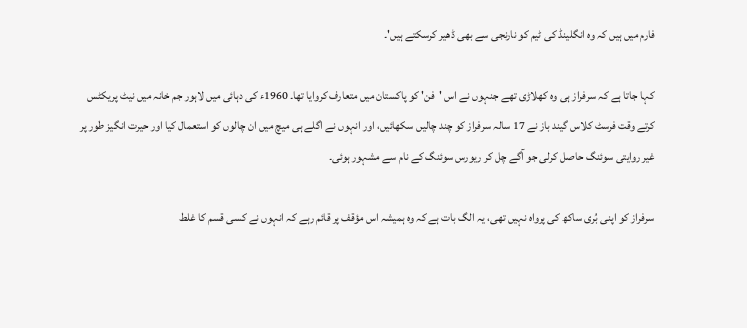فارم میں ہیں کہ وہ انگلینڈ کی ٹیم کو نارنجی سے بھی ڈھیر کرسکتے ہیں'۔

کہا جاتا ہے کہ سرفراز ہی وہ کھلاڑی تھے جنہوں نے اس 'فن' کو پاکستان میں متعارف کروایا تھا۔ 1960ء کی دہائی میں لاہور جم خانہ میں نیٹ پریکٹس کرتے وقت فرسٹ کلاس گیند باز نے 17 سالہ سرفراز کو چند چالیں سکھائیں، اور انہوں نے اگلے ہی میچ میں ان چالوں کو استعمال کیا اور حیرت انگیز طور پر غیر روایتی سوئنگ حاصل کرلی جو آگے چل کر ریورس سوئنگ کے نام سے مشہور ہوئی۔

سرفراز کو اپنی بُری ساکھ کی پرواہ نہیں تھی، یہ الگ بات ہے کہ وہ ہمیشہ اس مؤقف پر قائم رہے کہ انہوں نے کسی قسم کا غلط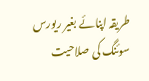طریقہ اپنائے بغیر ریورس سوئنگ کی صلاحیت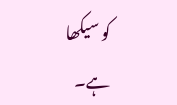کو سیکھا ہے۔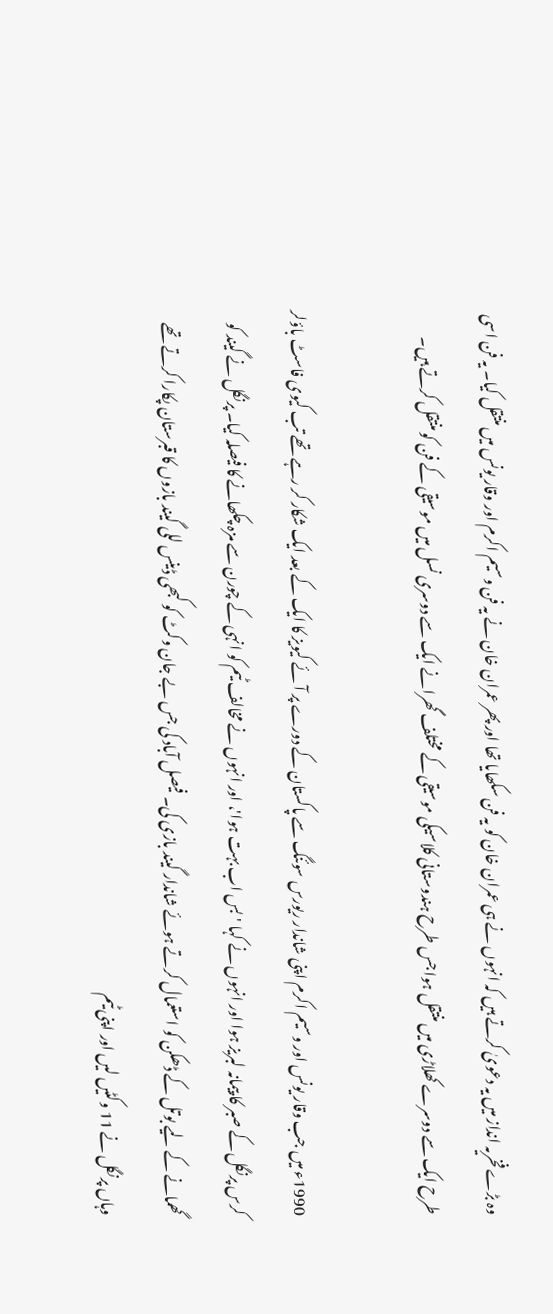وہ بڑے فخریہ انداز میں یہ دعویٰ کرتے ہیں کہ انہوں نے ہی عمران خان کو یہ فن سکھایا تھا اور پھر عمران خان نے یہ فن وسیم اکرم اور وقار یونس میں منتقل کیا۔ یہ فن اسی طرح ایک سے دوسرے کھلاڑی میں منتقل ہوا جس طرح ہندوستانی کلاسیکی موسیقی کے مختلف گھرانے ایک سے دوسری نسل میں موسیقی کے فن کو منتقل کرتے ہیں۔

1990ء میں جب وقار یونس اور وسیم اکرم اپنی شاندار ریورس سوئنگ سے پاکستان کے دورے پر آئے کیویز کا ایک کے بعد ایک شکار کر رہے تھے تب کیوی فاسٹ باؤلر کرس پرنگل کے صبر کا پیمانہ لبریز ہوا اور انہوں نے کہا 'بس اب بہت ہوا'، اور انہوں نے مخالف ٹیم کو انہی کے چورن سے مزہ چکھانے کا فیصلہ کیا۔ پرنگل نے گیند کو گھمانے کے لیے بوتل کے ڈھکن کو استعمال کرتے ہوئے شاندار گیند بازی کی۔ فیصل آباد کی جس بے جان وکٹ کو کبھی ڈینس للی گیند بازوں کا قبرستان پکارا کرتے تھے وہاں پرنگل نے 11 وکٹیں لیں اور اپنی ٹیم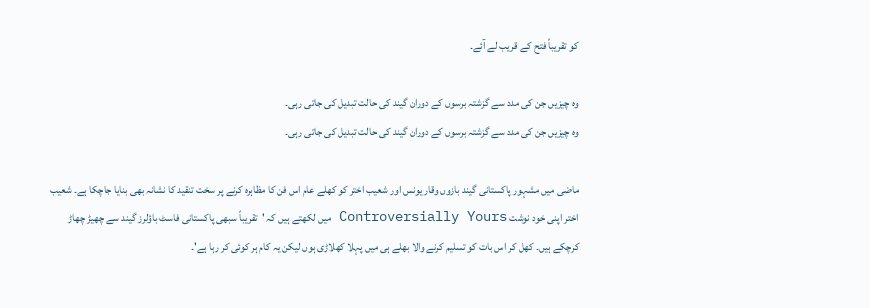کو تقریباً فتح کے قریب لے آئے۔

وہ چیزیں جن کی مدد سے گزشتہ برسوں کے دوران گیند کی حالت تبدیل کی جاتی رہی۔
وہ چیزیں جن کی مدد سے گزشتہ برسوں کے دوران گیند کی حالت تبدیل کی جاتی رہی۔

ماضی میں مشہور پاکستانی گیند بازوں وقار یونس اور شعیب اختر کو کھلے عام اس فن کا مظاہرہ کرنے پر سخت تنقید کا نشانہ بھی بنایا جاچکا ہے۔ شعیب اختر اپنی خود نوشت Controversially Yours میں لکھتے ہیں کہ 'تقریباً سبھی پاکستانی فاسٹ باؤلرز گیند سے چھیڑ چھاڑ کرچکے ہیں۔ کھل کر اس بات کو تسلیم کرنے والا بھلے ہی میں پہلا کھلاڑی ہوں لیکن یہ کام ہر کوئی کر رہا ہے'۔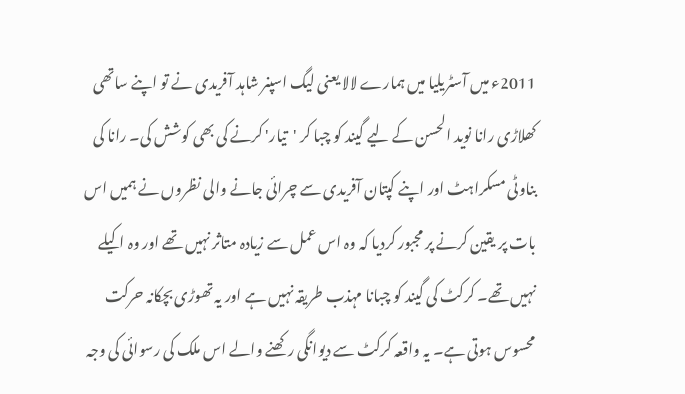2011ء میں آسٹریلیا میں ہمارے لالا یعنی لیگ اسپنر شاہد آفریدی نے تو اپنے ساتھی کھلاڑی رانا نوید الحسن کے لیے گیند کو چبا کر 'تیار' کرنے کی بھی کوشش کی۔ رانا کی بناوٹی مسکراہٹ اور اپنے کپتان آفریدی سے چرائی جانے والی نظروں نے ہمیں اس بات پر یقین کرنے پر مجبور کردیا کہ وہ اس عمل سے زیادہ متاثر نہیں تھے اور وہ اکیلے نہیں تھے۔ کرکٹ کی گیند کو چبانا مہذب طریقہ نہیں ہے اور یہ تھوڑی بچکانہ حرکت محسوس ہوتی ہے۔ یہ واقعہ کرکٹ سے دیوانگی رکھنے والے اس ملک کی رسوائی کی وجہ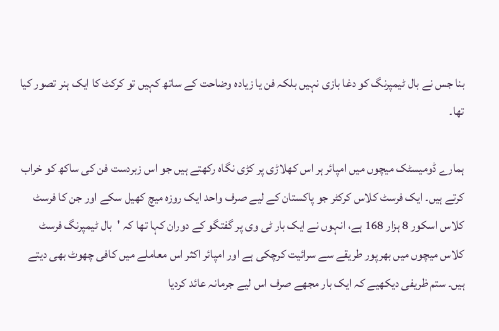بنا جس نے بال ٹیمپرنگ کو دغا بازی نہیں بلکہ فن یا زیادہ وضاحت کے ساتھ کہیں تو کرکٹ کا ایک ہنر تصور کیا تھا۔

ہمارے ڈومیسٹک میچوں میں امپائر ہر اس کھلاڑی پر کڑی نگاہ رکھتے ہیں جو اس زبردست فن کی ساکھ کو خراب کرتے ہیں۔ ایک فرسٹ کلاس کرکٹر جو پاکستان کے لیے صرف واحد ایک روزہ میچ کھیل سکے اور جن کا فرسٹ کلاس اسکور 8 ہزار 168 ہے، انہوں نے ایک بار ٹی وی پر گفتگو کے دوران کہا تھا کہ 'بال ٹیمپرنگ فرسٹ کلاس میچوں میں بھرپور طریقے سے سرائیت کرچکی ہے اور امپائر اکثر اس معاملے میں کافی چھوٹ بھی دیتے ہیں۔ ستم ظریفی دیکھیے کہ ایک بار مجھے صرف اس لیے جرمانہ عائد کردیا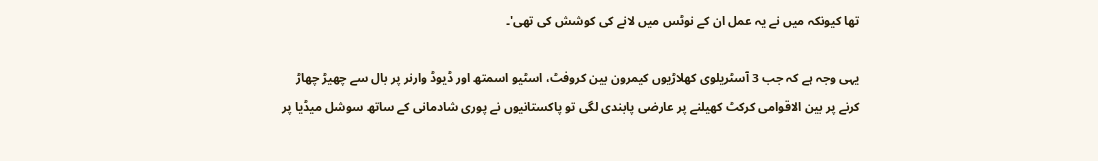تھا کیونکہ میں نے یہ عمل ان کے نوٹس میں لانے کی کوشش کی تھی'۔

یہی وجہ ہے کہ جب 3 آسٹریلوی کھلاڑیوں کیمرون بین کروفٹ، اسٹیو اسمتھ اور ڈیوڈ وارنر پر بال سے چھیڑ چھاڑ کرنے پر بین الاقوامی کرکٹ کھیلنے پر عارضی پابندی لگی تو پاکستانیوں نے پوری شادمانی کے ساتھ سوشل میڈیا پر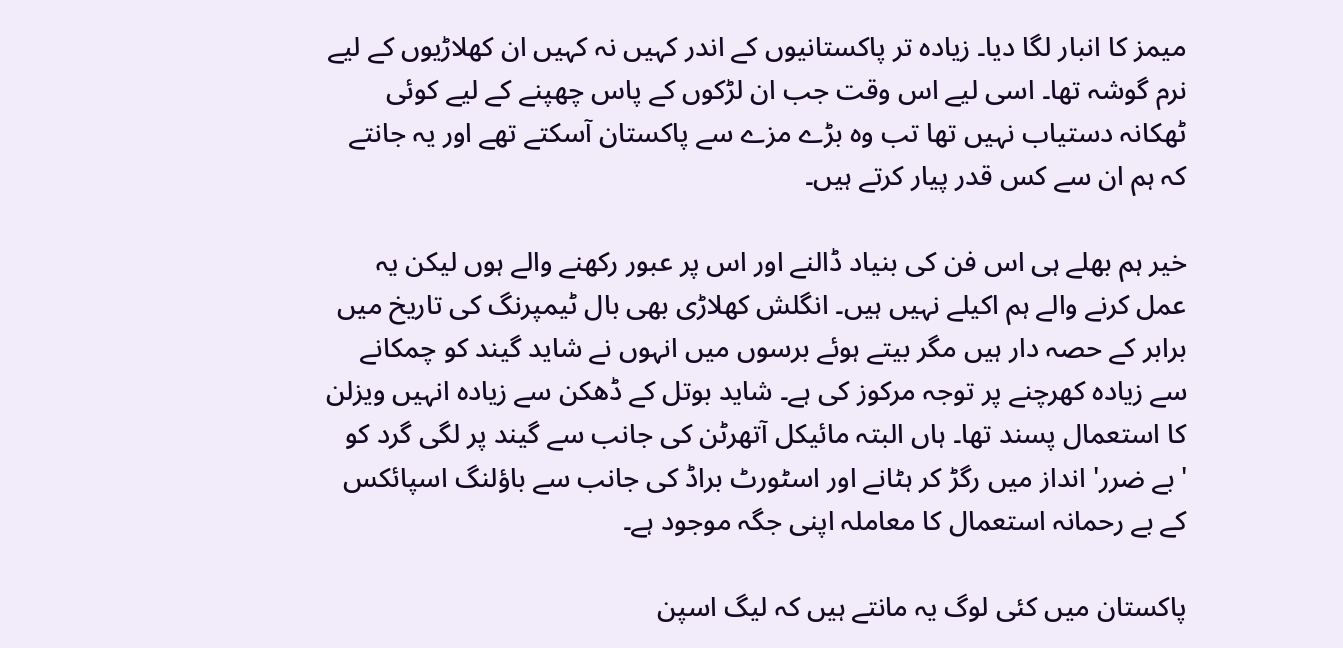میمز کا انبار لگا دیا۔ زیادہ تر پاکستانیوں کے اندر کہیں نہ کہیں ان کھلاڑیوں کے لیے نرم گوشہ تھا۔ اسی لیے اس وقت جب ان لڑکوں کے پاس چھپنے کے لیے کوئی ٹھکانہ دستیاب نہیں تھا تب وہ بڑے مزے سے پاکستان آسکتے تھے اور یہ جانتے کہ ہم ان سے کس قدر پیار کرتے ہیں۔

خیر ہم بھلے ہی اس فن کی بنیاد ڈالنے اور اس پر عبور رکھنے والے ہوں لیکن یہ عمل کرنے والے ہم اکیلے نہیں ہیں۔ انگلش کھلاڑی بھی بال ٹیمپرنگ کی تاریخ میں برابر کے حصہ دار ہیں مگر بیتے ہوئے برسوں میں انہوں نے شاید گیند کو چمکانے سے زیادہ کھرچنے پر توجہ مرکوز کی ہے۔ شاید بوتل کے ڈھکن سے زیادہ انہیں ویزلن کا استعمال پسند تھا۔ ہاں البتہ مائیکل آتھرٹن کی جانب سے گیند پر لگی گرد کو 'بے ضرر' انداز میں رگڑ کر ہٹانے اور اسٹورٹ براڈ کی جانب سے باؤلنگ اسپائکس کے بے رحمانہ استعمال کا معاملہ اپنی جگہ موجود ہے۔

پاکستان میں کئی لوگ یہ مانتے ہیں کہ لیگ اسپن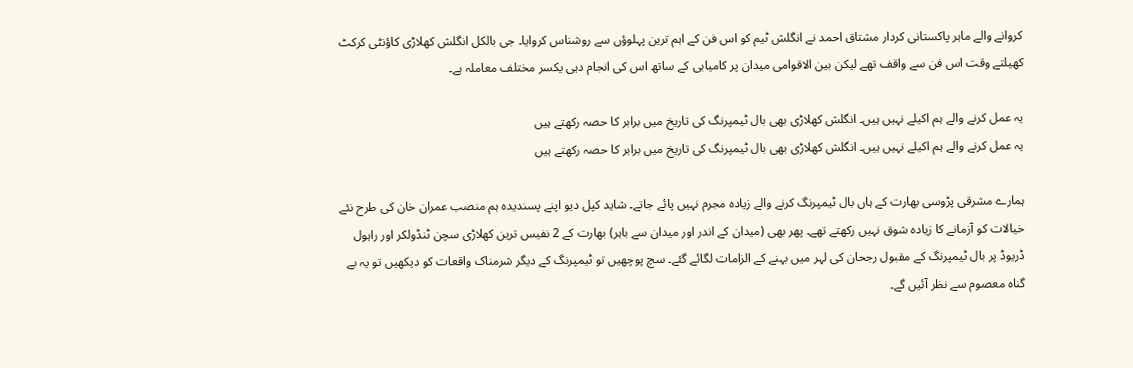کروانے والے ماہر پاکستانی کردار مشتاق احمد نے انگلش ٹیم کو اس فن کے اہم ترین پہلوؤں سے روشناس کروایا۔ جی بالکل انگلش کھلاڑی کاؤنٹی کرکٹ کھیلتے وقت اس فن سے واقف تھے لیکن بین الاقوامی میدان پر کامیابی کے ساتھ اس کی انجام دہی یکسر مختلف معاملہ ہے۔

یہ عمل کرنے والے ہم اکیلے نہیں ہیں۔ انگلش کھلاڑی بھی بال ٹیمپرنگ کی تاریخ میں برابر کا حصہ رکھتے ہیں
یہ عمل کرنے والے ہم اکیلے نہیں ہیں۔ انگلش کھلاڑی بھی بال ٹیمپرنگ کی تاریخ میں برابر کا حصہ رکھتے ہیں

ہمارے مشرقی پڑوسی بھارت کے ہاں بال ٹیمپرنگ کرنے والے زیادہ مجرم نہیں پائے جاتے۔ شاید کپل دیو اپنے پسندیدہ ہم منصب عمران خان کی طرح نئے خیالات کو آزمانے کا زیادہ شوق نہیں رکھتے تھے۔ پھر بھی (میدان کے اندر اور میدان سے باہر) بھارت کے 2 نفیس ترین کھلاڑی سچن ٹنڈولکر اور راہول ڈریوڈ پر بال ٹیمپرنگ کے مقبول رجحان کی لہر میں بہنے کے الزامات لگائے گئے۔ سچ پوچھیں تو ٹیمپرنگ کے دیگر شرمناک واقعات کو دیکھیں تو یہ بے گناہ معصوم سے نظر آئیں گے۔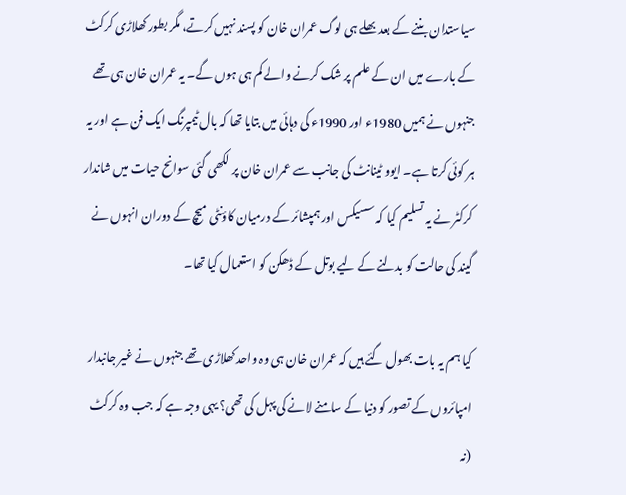سیاستدان بننے کے بعد بھلے ہی لوگ عمران خان کو پسند نہیں کرتے، مگر بطور کھلاڑی کرکٹ کے بارے میں ان کے علم پر شک کرنے والے کم ہی ہوں گے۔ یہ عمران خان ہی تھے جنہوں نے ہمیں 1980ء اور 1990ء کی دہائی میں بتایا تھا کہ بال ٹیمپرنگ ایک فن ہے اور یہ ہر کوئی کرتا ہے۔ ایوو ٹینانٹ کی جانب سے عمران خان پر لکھی گئی سوانح حیات میں شاندار کرکٹر نے یہ تسلیم کیا کہ سسیکس اور ہمپشائر کے درمیان کاؤنٹی میچ کے دوران انہوں نے گیند کی حالت کو بدلنے کے لیے بوتل کے ڈھکن کو استعمال کیا تھا۔

کیا ہم یہ بات بھول گئے ہیں کہ عمران خان ہی وہ واحد کھلاڑی تھے جنہوں نے غیر جانبدار امپائروں کے تصور کو دنیا کے سامنے لانے کی پہل کی تھی؟ یہی وجہ ہے کہ جب وہ کرکٹ (نہ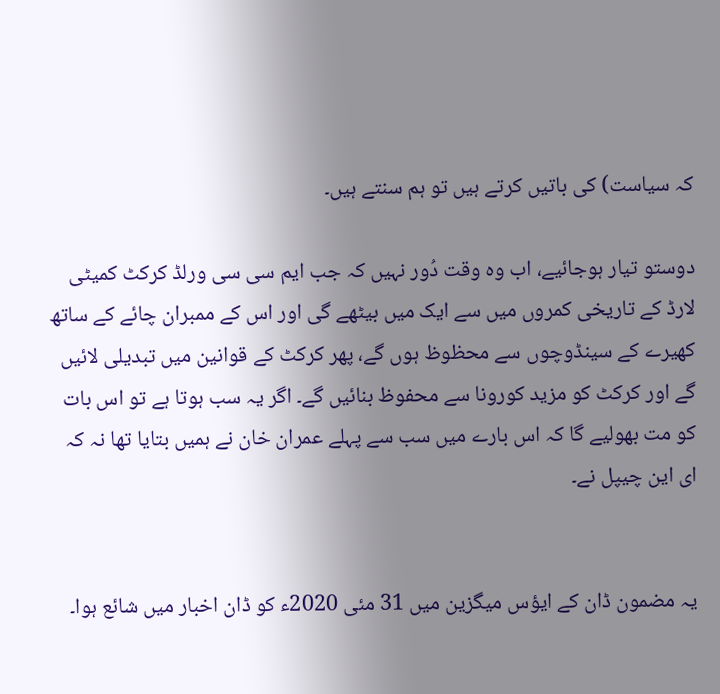کہ سیاست) کی باتیں کرتے ہیں تو ہم سنتے ہیں۔

دوستو تیار ہوجائیے، اب وہ وقت دُور نہیں کہ جب ایم سی سی ورلڈ کرکٹ کمیٹی لارڈ کے تاریخی کمروں میں سے ایک میں بیٹھے گی اور اس کے ممبران چائے کے ساتھ کھیرے کے سینڈوچوں سے محظوظ ہوں گے، پھر کرکٹ کے قوانین میں تبدیلی لائیں گے اور کرکٹ کو مزید کورونا سے محفوظ بنائیں گے۔ اگر یہ سب ہوتا ہے تو اس بات کو مت بھولیے گا کہ اس بارے میں سب سے پہلے عمران خان نے ہمیں بتایا تھا نہ کہ ای این چیپل نے۔


یہ مضمون ڈان کے ایؤس میگزین میں 31 مئی 2020ء کو ڈان اخبار میں شائع ہوا۔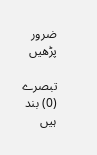ضرور پڑھیں

تبصرے (0) بند ہیں